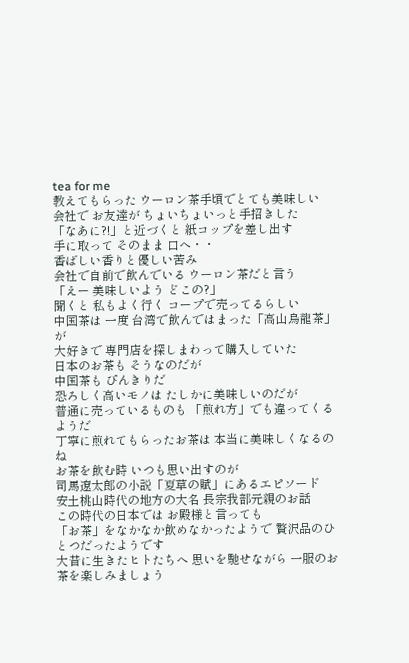tea for me
教えてもらった ウーロン茶手頃でとても美味しい
会社で お友達が ちょいちょいっと手招きした
「なあに?!」と近づくと 紙コップを差し出す
手に取って そのまま 口へ・・
香ばしい香りと優しい苦み
会社で自前で飲んでいる ウーロン茶だと言う
「えー 美味しいよう どこの?」
聞くと 私もよく行く コープで売ってるらしい
中国茶は 一度 台湾で飲んではまった「高山烏龍茶」が
大好きで 専門店を探しまわって購入していた
日本のお茶も そうなのだが
中国茶も ぴんきりだ
恐ろしく高いモノは たしかに美味しいのだが
普通に売っているものも 「煎れ方」でも違ってくるようだ
丁寧に煎れてもらったお茶は 本当に美味しくなるのね
お茶を飲む時 いつも思い出すのが
司馬遼太郎の小説「夏草の賦」にあるエピソード
安土桃山時代の地方の大名 長宗我部元親のお話
この時代の日本では お殿様と言っても
「お茶」をなかなか飲めなかったようで 贅沢品のひとつだったようです
大昔に生きたヒトたちへ 思いを馳せながら 一服のお茶を楽しみましょう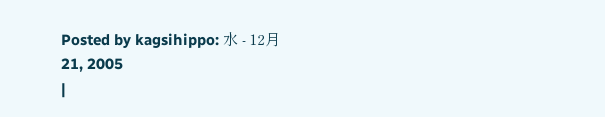Posted by kagsihippo: 水 - 12月
21, 2005
|